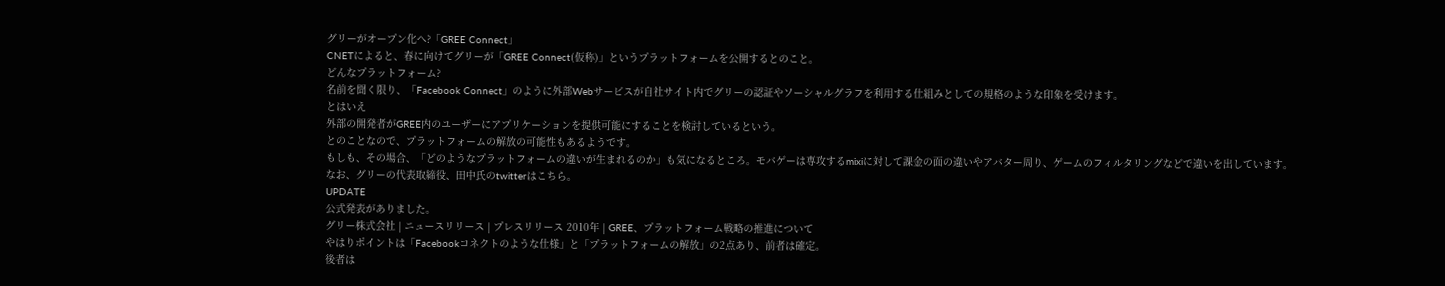グリーがオープン化へ?「GREE Connect」
CNETによると、春に向けてグリーが「GREE Connect(仮称)」というプラットフォームを公開するとのこと。
どんなプラットフォーム?
名前を聞く限り、「Facebook Connect」のように外部Webサービスが自社サイト内でグリーの認証やソーシャルグラフを利用する仕組みとしての規格のような印象を受けます。
とはいえ
外部の開発者がGREE内のユーザーにアプリケーションを提供可能にすることを検討しているという。
とのことなので、プラットフォームの解放の可能性もあるようです。
もしも、その場合、「どのようなプラットフォームの違いが生まれるのか」も気になるところ。モバゲーは専攻するmixiに対して課金の面の違いやアバター周り、ゲームのフィルタリングなどで違いを出しています。
なお、グリーの代表取締役、田中氏のtwitterはこちら。
UPDATE
公式発表がありました。
グリー株式会社 | ニュースリリース | プレスリリース 2010年 | GREE、プラットフォーム戦略の推進について
やはりポイントは「Facebookコネクトのような仕様」と「プラットフォームの解放」の2点あり、前者は確定。
後者は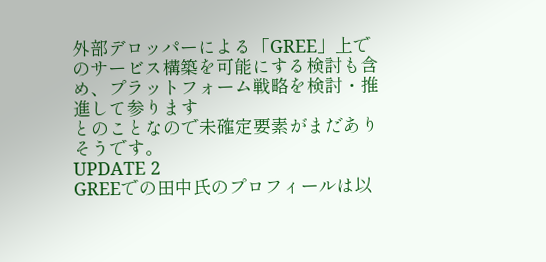外部デロッパーによる「GREE」上でのサービス構築を可能にする検討も含め、プラットフォーム戦略を検討・推進して参ります
とのことなので未確定要素がまだありそうです。
UPDATE 2
GREEでの田中氏のプロフィールは以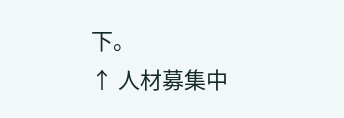下。
↑ 人材募集中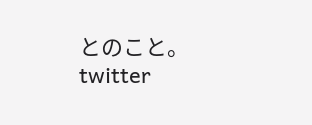とのこと。
twitter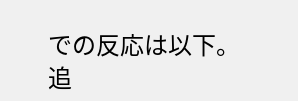での反応は以下。
追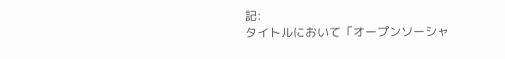記:
タイトルにおいて「オープンソーシャ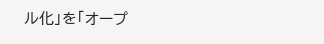ル化」を「オープ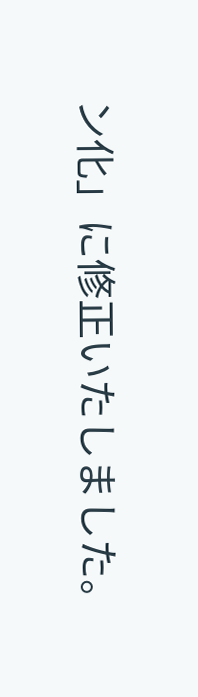ン化」に修正いたしました。